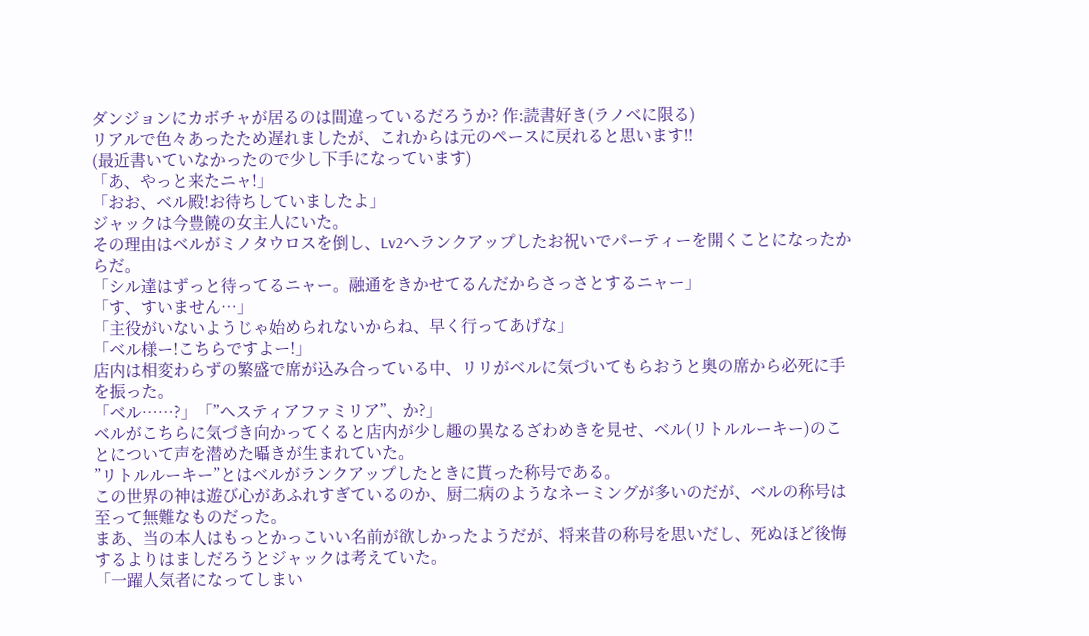ダンジョンにカボチャが居るのは間違っているだろうか? 作:読書好き(ラノベに限る)
リアルで色々あったため遅れましたが、これからは元のペースに戻れると思います‼
(最近書いていなかったので少し下手になっています)
「あ、やっと来たニャ!」
「おお、ベル殿!お待ちしていましたよ」
ジャックは今豊饒の女主人にいた。
その理由はベルがミノタウロスを倒し、Lv2へランクアップしたお祝いでパーティーを開くことになったからだ。
「シル達はずっと待ってるニャー。融通をきかせてるんだからさっさとするニャー」
「す、すいません…」
「主役がいないようじゃ始められないからね、早く行ってあげな」
「ベル様ー!こちらですよー!」
店内は相変わらずの繁盛で席が込み合っている中、リリがベルに気づいてもらおうと奥の席から必死に手を振った。
「ベル……?」「”ヘスティアファミリア”、か?」
ベルがこちらに気づき向かってくると店内が少し趣の異なるざわめきを見せ、ベル(リトルルーキー)のことについて声を潜めた囁きが生まれていた。
”リトルルーキー”とはベルがランクアップしたときに貰った称号である。
この世界の神は遊び心があふれすぎているのか、厨二病のようなネーミングが多いのだが、ベルの称号は至って無難なものだった。
まあ、当の本人はもっとかっこいい名前が欲しかったようだが、将来昔の称号を思いだし、死ぬほど後悔するよりはましだろうとジャックは考えていた。
「一躍人気者になってしまい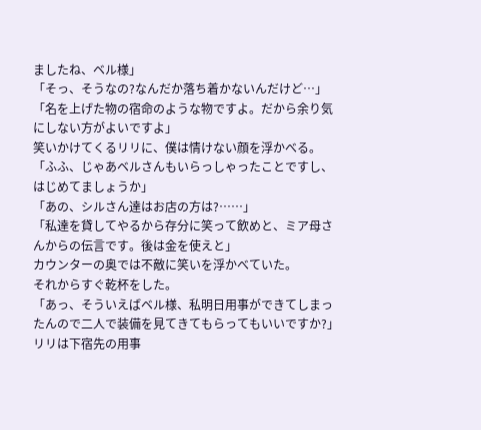ましたね、ベル様」
「そっ、そうなの?なんだか落ち着かないんだけど…」
「名を上げた物の宿命のような物ですよ。だから余り気にしない方がよいですよ」
笑いかけてくるリリに、僕は情けない顔を浮かべる。
「ふふ、じゃあベルさんもいらっしゃったことですし、はじめてましょうか」
「あの、シルさん達はお店の方は?……」
「私達を貸してやるから存分に笑って飲めと、ミア母さんからの伝言です。後は金を使えと」
カウンターの奥では不敵に笑いを浮かべていた。
それからすぐ乾杯をした。
「あっ、そういえばベル様、私明日用事ができてしまったんので二人で装備を見てきてもらってもいいですか?」
リリは下宿先の用事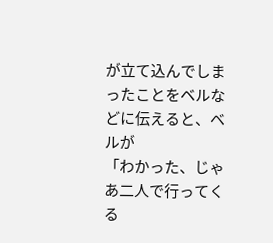が立て込んでしまったことをベルなどに伝えると、ベルが
「わかった、じゃあ二人で行ってくる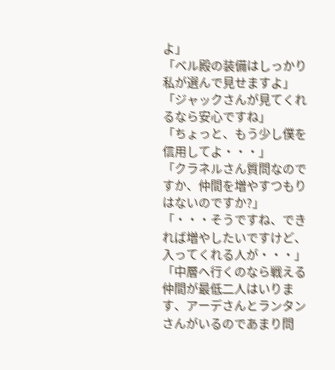よ」
「ベル殿の装備はしっかり私が選んで見せますよ」
「ジャックさんが見てくれるなら安心ですね」
「ちょっと、もう少し僕を信用してよ・・・」
「クラネルさん質問なのですか、仲間を増やすつもりはないのですか?」
「・・・そうですね、できれば増やしたいですけど、入ってくれる人が・・・」
「中層へ行くのなら戦える仲間が最低二人はいります、アーデさんとランタンさんがいるのであまり問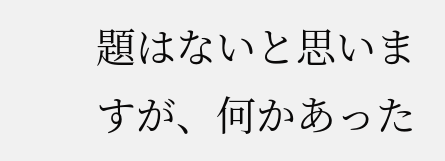題はないと思いますが、何かあった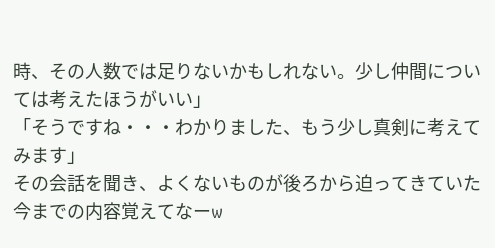時、その人数では足りないかもしれない。少し仲間については考えたほうがいい」
「そうですね・・・わかりました、もう少し真剣に考えてみます」
その会話を聞き、よくないものが後ろから迫ってきていた
今までの内容覚えてなーw